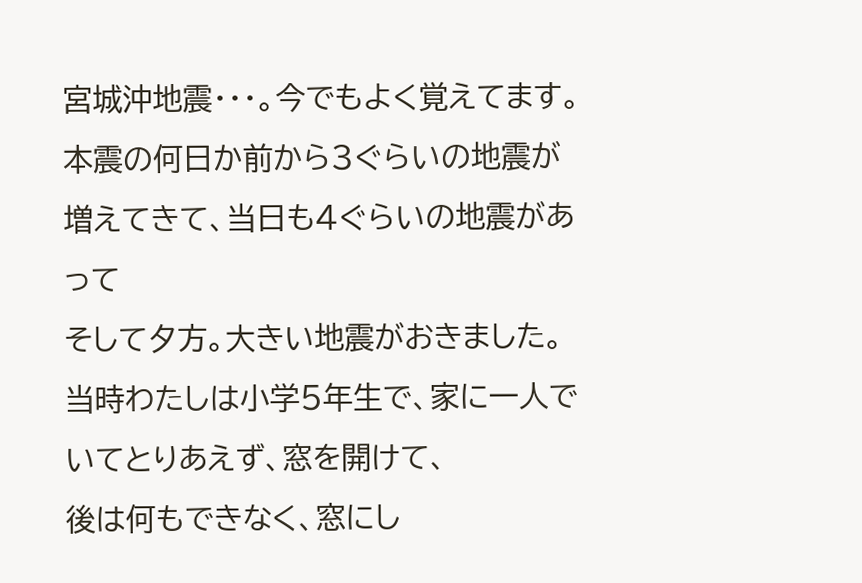宮城沖地震・・・。今でもよく覚えてます。
本震の何日か前から3ぐらいの地震が増えてきて、当日も4ぐらいの地震があって
そして夕方。大きい地震がおきました。
当時わたしは小学5年生で、家に一人でいてとりあえず、窓を開けて、
後は何もできなく、窓にし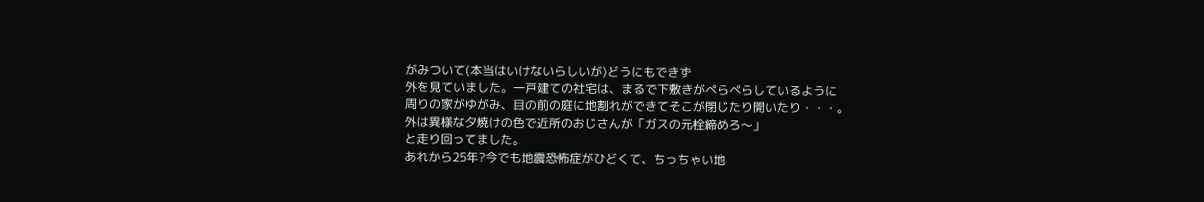がみついて(本当はいけないらしいが)どうにもできず
外を見ていました。一戸建ての社宅は、まるで下敷きがぺらぺらしているように
周りの家がゆがみ、目の前の庭に地割れができてそこが閉じたり開いたり・・・。
外は異様な夕焼けの色で近所のおじさんが「ガスの元栓締めろ〜」
と走り回ってました。
あれから25年?今でも地震恐怖症がひどくて、ちっちゃい地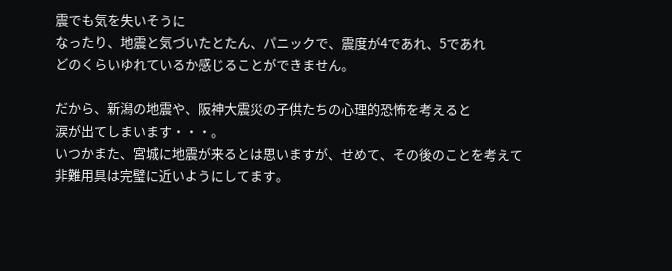震でも気を失いそうに
なったり、地震と気づいたとたん、パニックで、震度が4であれ、5であれ
どのくらいゆれているか感じることができません。

だから、新潟の地震や、阪神大震災の子供たちの心理的恐怖を考えると
涙が出てしまいます・・・。
いつかまた、宮城に地震が来るとは思いますが、せめて、その後のことを考えて
非難用具は完璧に近いようにしてます。